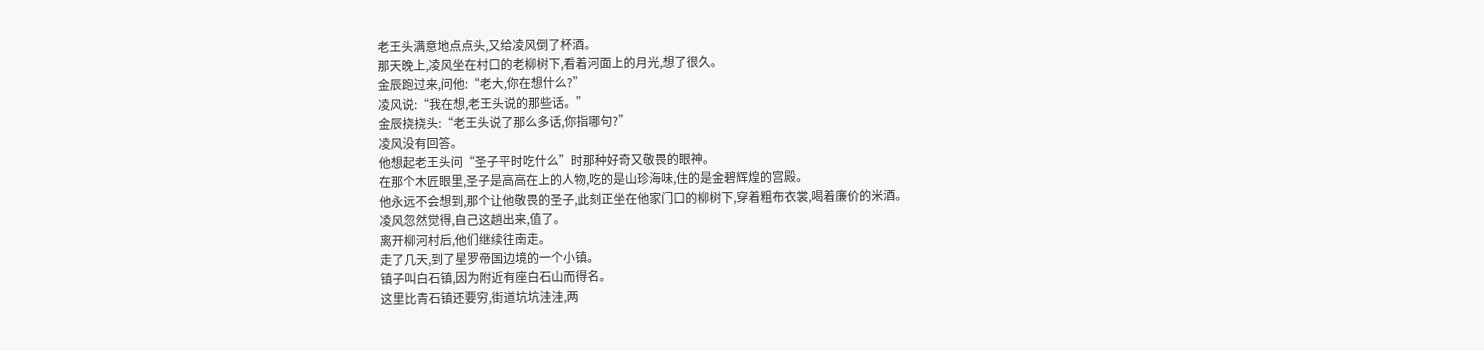老王头满意地点点头,又给凌风倒了杯酒。
那天晚上,凌风坐在村口的老柳树下,看着河面上的月光,想了很久。
金辰跑过来,问他:“老大,你在想什么?”
凌风说:“我在想,老王头说的那些话。”
金辰挠挠头:“老王头说了那么多话,你指哪句?”
凌风没有回答。
他想起老王头问“圣子平时吃什么”时那种好奇又敬畏的眼神。
在那个木匠眼里,圣子是高高在上的人物,吃的是山珍海味,住的是金碧辉煌的宫殿。
他永远不会想到,那个让他敬畏的圣子,此刻正坐在他家门口的柳树下,穿着粗布衣裳,喝着廉价的米酒。
凌风忽然觉得,自己这趟出来,值了。
离开柳河村后,他们继续往南走。
走了几天,到了星罗帝国边境的一个小镇。
镇子叫白石镇,因为附近有座白石山而得名。
这里比青石镇还要穷,街道坑坑洼洼,两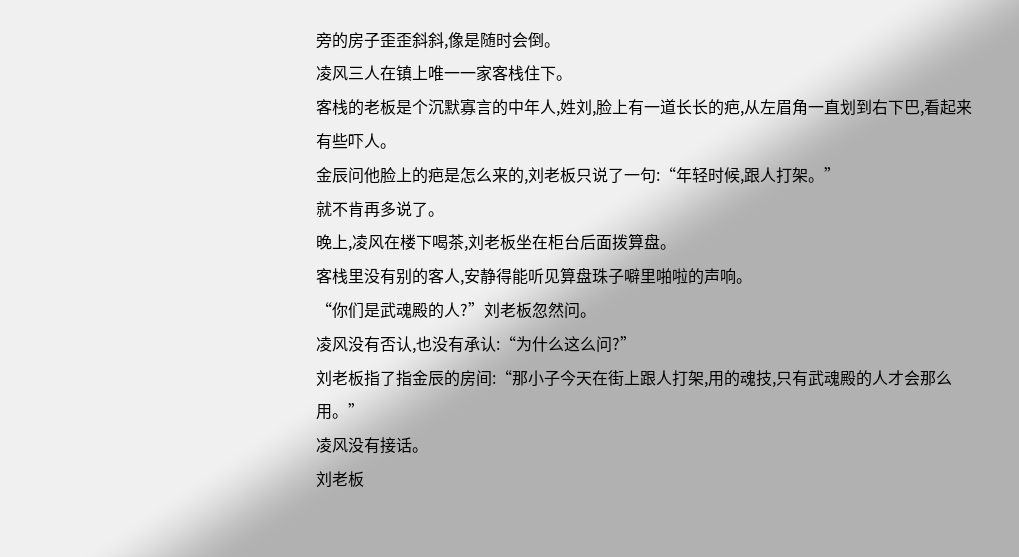旁的房子歪歪斜斜,像是随时会倒。
凌风三人在镇上唯一一家客栈住下。
客栈的老板是个沉默寡言的中年人,姓刘,脸上有一道长长的疤,从左眉角一直划到右下巴,看起来有些吓人。
金辰问他脸上的疤是怎么来的,刘老板只说了一句:“年轻时候,跟人打架。”
就不肯再多说了。
晚上,凌风在楼下喝茶,刘老板坐在柜台后面拨算盘。
客栈里没有别的客人,安静得能听见算盘珠子噼里啪啦的声响。
“你们是武魂殿的人?”刘老板忽然问。
凌风没有否认,也没有承认:“为什么这么问?”
刘老板指了指金辰的房间:“那小子今天在街上跟人打架,用的魂技,只有武魂殿的人才会那么用。”
凌风没有接话。
刘老板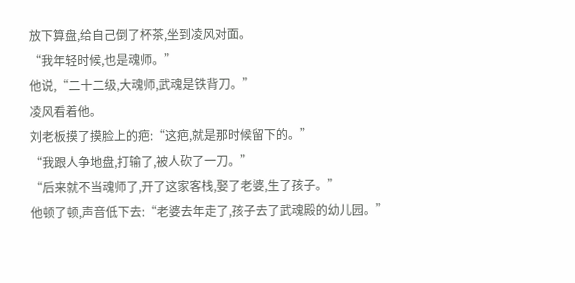放下算盘,给自己倒了杯茶,坐到凌风对面。
“我年轻时候,也是魂师。”
他说,“二十二级,大魂师,武魂是铁背刀。”
凌风看着他。
刘老板摸了摸脸上的疤:“这疤,就是那时候留下的。”
“我跟人争地盘,打输了,被人砍了一刀。”
“后来就不当魂师了,开了这家客栈,娶了老婆,生了孩子。”
他顿了顿,声音低下去:“老婆去年走了,孩子去了武魂殿的幼儿园。”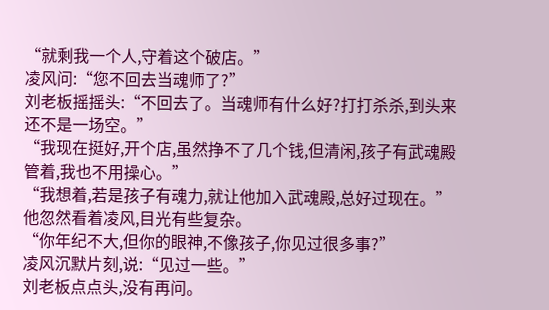“就剩我一个人,守着这个破店。”
凌风问:“您不回去当魂师了?”
刘老板摇摇头:“不回去了。当魂师有什么好?打打杀杀,到头来还不是一场空。”
“我现在挺好,开个店,虽然挣不了几个钱,但清闲,孩子有武魂殿管着,我也不用操心。”
“我想着,若是孩子有魂力,就让他加入武魂殿,总好过现在。”
他忽然看着凌风,目光有些复杂。
“你年纪不大,但你的眼神,不像孩子,你见过很多事?”
凌风沉默片刻,说:“见过一些。”
刘老板点点头,没有再问。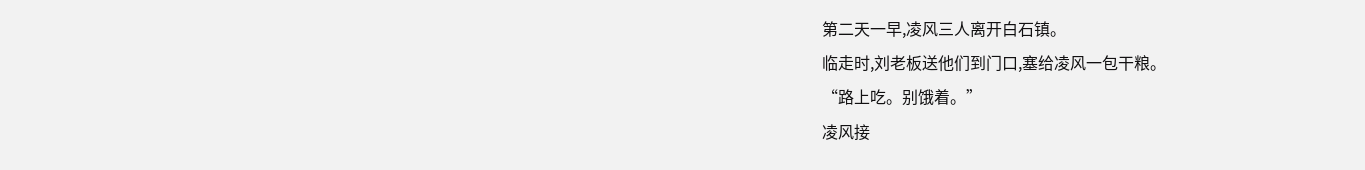第二天一早,凌风三人离开白石镇。
临走时,刘老板送他们到门口,塞给凌风一包干粮。
“路上吃。别饿着。”
凌风接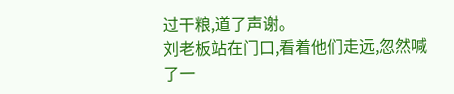过干粮,道了声谢。
刘老板站在门口,看着他们走远,忽然喊了一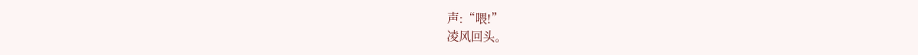声:“喂!”
凌风回头。